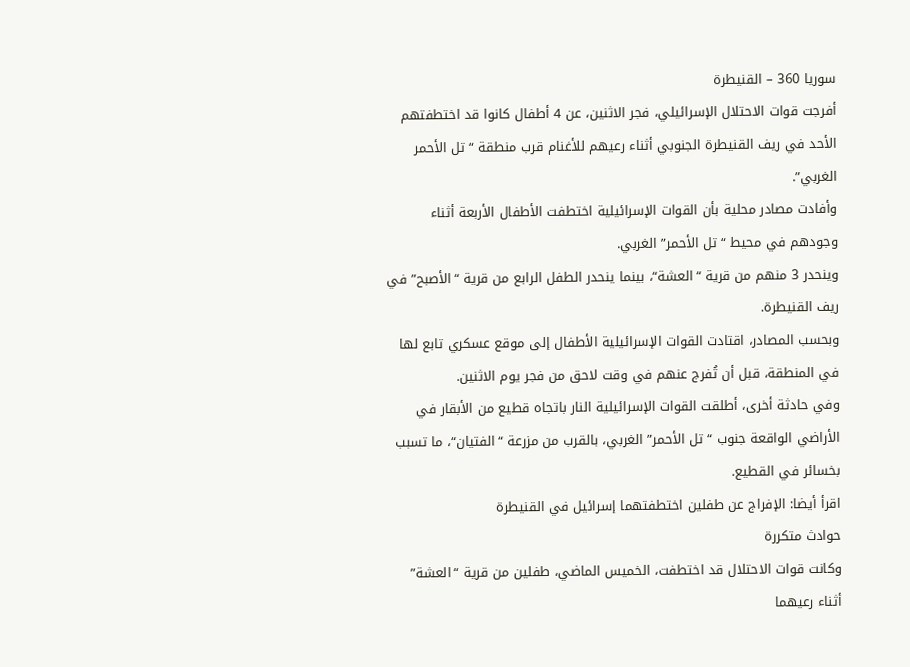سوريا 360 – القنيطرة
أفرجت قوات الاحتلال الإسرائيلي، فجر الاثنين، عن 4 أطفال كانوا قد اختطفتهم الأحد في ريف القنيطرة الجنوبي أثناء رعيهم للأغنام قرب منطقة “تل الأحمر الغربي”.
وأفادت مصادر محلية بأن القوات الإسرائيلية اختطفت الأطفال الأربعة أثناء وجودهم في محيط “تل الأحمر” الغربي.
وينحدر 3 منهم من قرية “العشة“، بينما ينحدر الطفل الرابع من قرية “الأصبح” في ريف القنيطرة.
وبحسب المصادر، اقتادت القوات الإسرائيلية الأطفال إلى موقع عسكري تابع لها في المنطقة، قبل أن تُفرج عنهم في وقت لاحق من فجر يوم الاثنين.
وفي حادثة أخرى، أطلقت القوات الإسرائيلية النار باتجاه قطيع من الأبقار في الأراضي الواقعة جنوب “تل الأحمر” الغربي، بالقرب من مزرعة “الفتيان“، ما تسبب بخسائر في القطيع.
اقرأ أيضا: الإفراج عن طفلين اختطفتهما إسرائيل في القنيطرة
حوادث متكررة
وكانت قوات الاحتلال قد اختطفت، الخميس الماضي، طفلين من قرية “العشة” أثناء رعيهما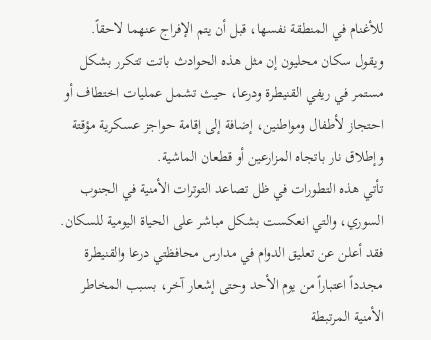للأغنام في المنطقة نفسها، قبل أن يتم الإفراج عنهما لاحقاً.
ويقول سكان محليون إن مثل هذه الحوادث باتت تتكرر بشكل مستمر في ريفي القنيطرة ودرعا، حيث تشمل عمليات اختطاف أو احتجاز لأطفال ومواطنين، إضافة إلى إقامة حواجز عسكرية مؤقتة وإطلاق نار باتجاه المزارعين أو قطعان الماشية.
تأتي هذه التطورات في ظل تصاعد التوترات الأمنية في الجنوب السوري، والتي انعكست بشكل مباشر على الحياة اليومية للسكان.
فقد أعلن عن تعليق الدوام في مدارس محافظتي درعا والقنيطرة مجدداً اعتباراً من يوم الأحد وحتى إشعار آخر، بسبب المخاطر الأمنية المرتبطة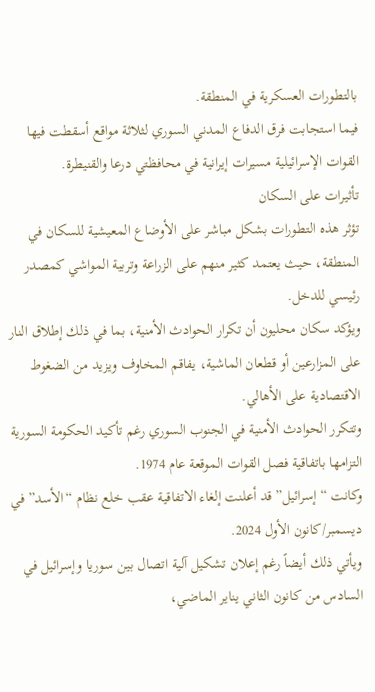بالتطورات العسكرية في المنطقة.
فيما استجابت فرق الدفاع المدني السوري لثلاثة مواقع أسقطت فيها القوات الإسرائيلية مسيرات إيرانية في محافظتي درعا والقنيطرة.
تأثيرات على السكان
تؤثر هذه التطورات بشكل مباشر على الأوضاع المعيشية للسكان في المنطقة، حيث يعتمد كثير منهم على الزراعة وتربية المواشي كمصدر رئيسي للدخل.
ويؤكد سكان محليون أن تكرار الحوادث الأمنية، بما في ذلك إطلاق النار على المزارعين أو قطعان الماشية، يفاقم المخاوف ويزيد من الضغوط الاقتصادية على الأهالي.
وتتكرر الحوادث الأمنية في الجنوب السوري رغم تأكيد الحكومة السورية التزامها باتفاقية فصل القوات الموقعة عام 1974.
وكانت “إسرائيل” قد أعلنت إلغاء الاتفاقية عقب خلع نظام “الأسد” في ديسمبر/كانون الأول 2024.
ويأتي ذلك أيضاً رغم إعلان تشكيل آلية اتصال بين سوريا وإسرائيل في السادس من كانون الثاني يناير الماضي،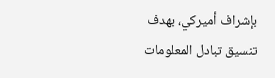بإشراف أميركي، بهدف تنسيق تبادل المعلومات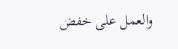والعمل على خفض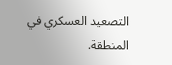التصعيد العسكري في المنطقة.